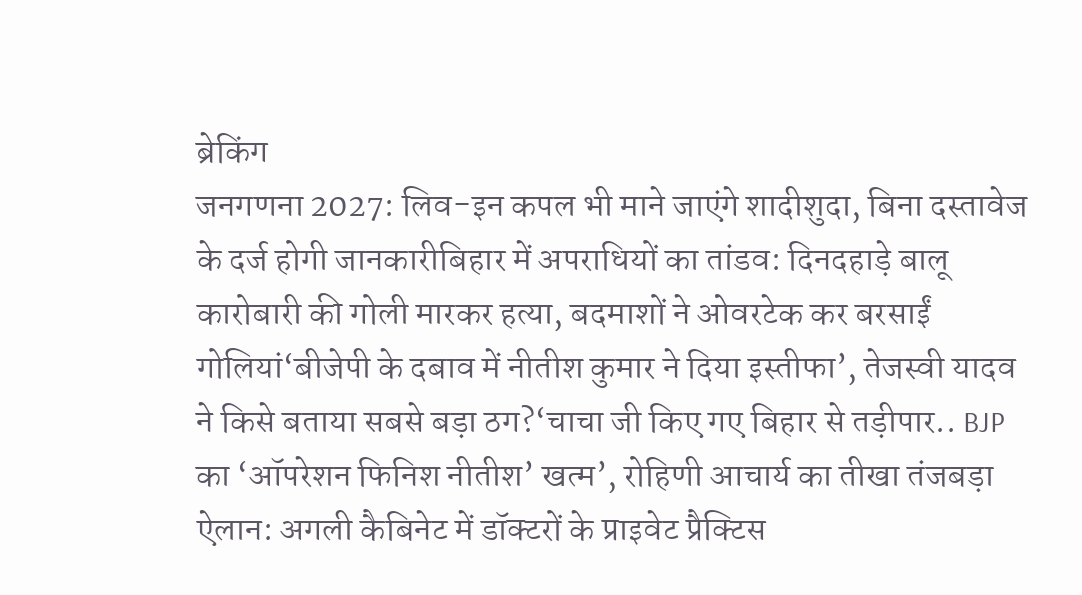ब्रेकिंग
जनगणना 2027: लिव-इन कपल भी माने जाएंगे शादीशुदा, बिना दस्तावेज के दर्ज होगी जानकारीबिहार में अपराधियों का तांडव: दिनदहाड़े बालू कारोबारी की गोली मारकर हत्या, बदमाशों ने ओवरटेक कर बरसाईं गोलियां‘बीजेपी के दबाव में नीतीश कुमार ने दिया इस्तीफा’, तेजस्वी यादव ने किसे बताया सबसे बड़ा ठग?‘चाचा जी किए गए बिहार से तड़ीपार.. BJP का ‘ऑपरेशन फिनिश नीतीश’ खत्म’, रोहिणी आचार्य का तीखा तंजबड़ा ऐलान: अगली कैबिनेट में डॉक्टरों के प्राइवेट प्रैक्टिस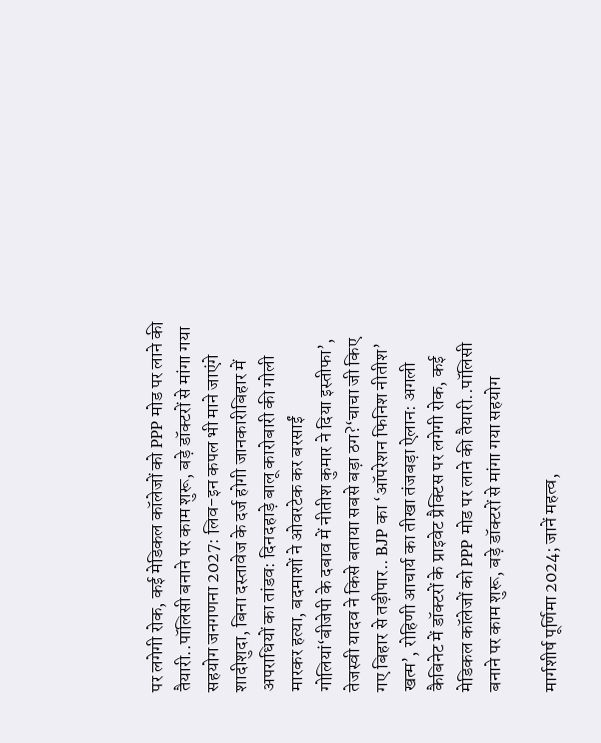पर लगेगी रोक, कई मेडिकल कॉलेजों को PPP मोड पर लाने की तैयारी..पॉलिसी बनाने पर काम शुरू, बड़े डॉक्टरों से मांगा गया सहयोग जनगणना 2027: लिव-इन कपल भी माने जाएंगे शादीशुदा, बिना दस्तावेज के दर्ज होगी जानकारीबिहार में अपराधियों का तांडव: दिनदहाड़े बालू कारोबारी की गोली मारकर हत्या, बदमाशों ने ओवरटेक कर बरसाईं गोलियां‘बीजेपी के दबाव में नीतीश कुमार ने दिया इस्तीफा’, तेजस्वी यादव ने किसे बताया सबसे बड़ा ठग?‘चाचा जी किए गए बिहार से तड़ीपार.. BJP का ‘ऑपरेशन फिनिश नीतीश’ खत्म’, रोहिणी आचार्य का तीखा तंजबड़ा ऐलान: अगली कैबिनेट में डॉक्टरों के प्राइवेट प्रैक्टिस पर लगेगी रोक, कई मेडिकल कॉलेजों को PPP मोड पर लाने की तैयारी..पॉलिसी बनाने पर काम शुरू, बड़े डॉक्टरों से मांगा गया सहयोग

मार्गशीर्ष पूर्णिमा 2024; जानें महत्व,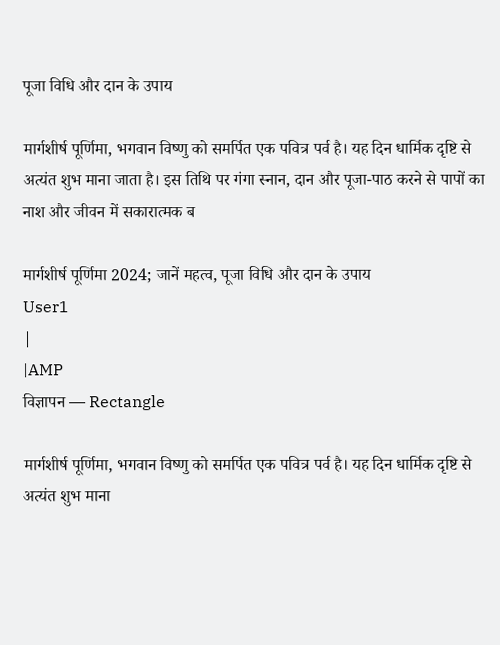पूजा विधि और दान के उपाय

मार्गशीर्ष पूर्णिमा, भगवान विष्णु को समर्पित एक पवित्र पर्व है। यह दिन धार्मिक दृष्टि से अत्यंत शुभ माना जाता है। इस तिथि पर गंगा स्नान, दान और पूजा-पाठ करने से पापों का नाश और जीवन में सकारात्मक ब

मार्गशीर्ष पूर्णिमा 2024; जानें महत्व, पूजा विधि और दान के उपाय
User1
|
|AMP
विज्ञापन — Rectangle

मार्गशीर्ष पूर्णिमा, भगवान विष्णु को समर्पित एक पवित्र पर्व है। यह दिन धार्मिक दृष्टि से अत्यंत शुभ माना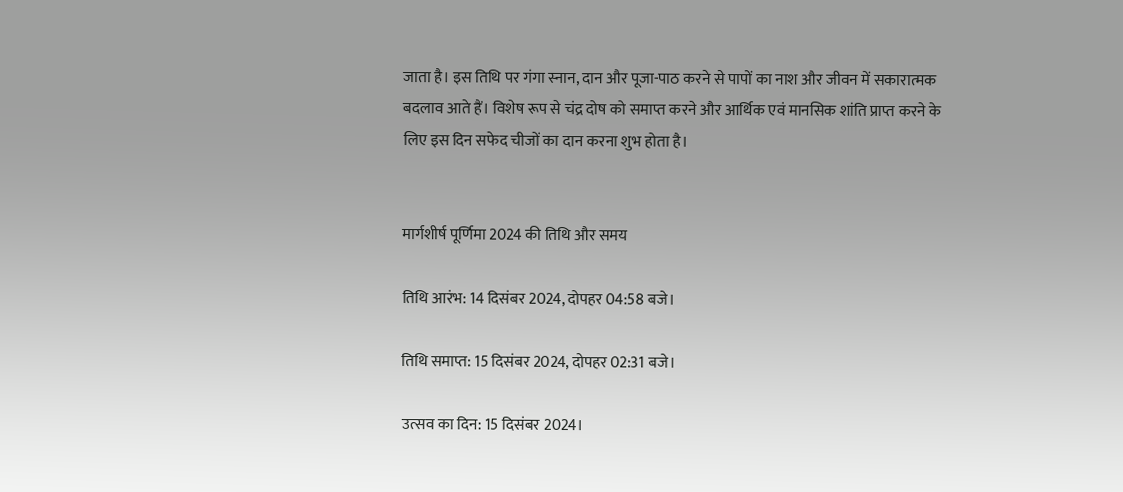जाता है। इस तिथि पर गंगा स्नान, दान और पूजा-पाठ करने से पापों का नाश और जीवन में सकारात्मक बदलाव आते हैं। विशेष रूप से चंद्र दोष को समाप्त करने और आर्थिक एवं मानसिक शांति प्राप्त करने के लिए इस दिन सफेद चीजों का दान करना शुभ होता है।


मार्गशीर्ष पूर्णिमा 2024 की तिथि और समय

तिथि आरंभ: 14 दिसंबर 2024, दोपहर 04:58 बजे।

तिथि समाप्त: 15 दिसंबर 2024, दोपहर 02:31 बजे।

उत्सव का दिन: 15 दिसंबर 2024।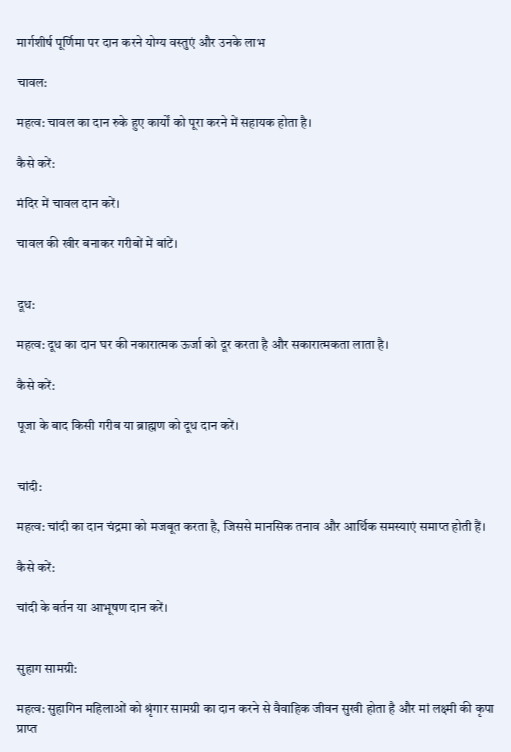मार्गशीर्ष पूर्णिमा पर दान करने योग्य वस्तुएं और उनके लाभ

चावल:

महत्व: चावल का दान रुके हुए कार्यों को पूरा करने में सहायक होता है।

कैसे करें:

मंदिर में चावल दान करें।

चावल की खीर बनाकर गरीबों में बांटें।


दूध:

महत्व: दूध का दान घर की नकारात्मक ऊर्जा को दूर करता है और सकारात्मकता लाता है।

कैसे करें:

पूजा के बाद किसी गरीब या ब्राह्मण को दूध दान करें।


चांदी:

महत्व: चांदी का दान चंद्रमा को मजबूत करता है, जिससे मानसिक तनाव और आर्थिक समस्याएं समाप्त होती हैं।

कैसे करें:

चांदी के बर्तन या आभूषण दान करें।


सुहाग सामग्री:

महत्व: सुहागिन महिलाओं को श्रृंगार सामग्री का दान करने से वैवाहिक जीवन सुखी होता है और मां लक्ष्मी की कृपा प्राप्त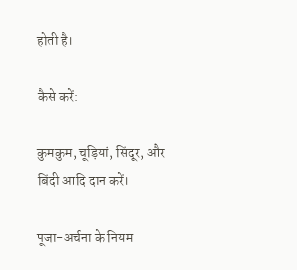होती है।

कैसे करें:

कुमकुम, चूड़ियां, सिंदूर, और बिंदी आदि दान करें।

पूजा-अर्चना के नियम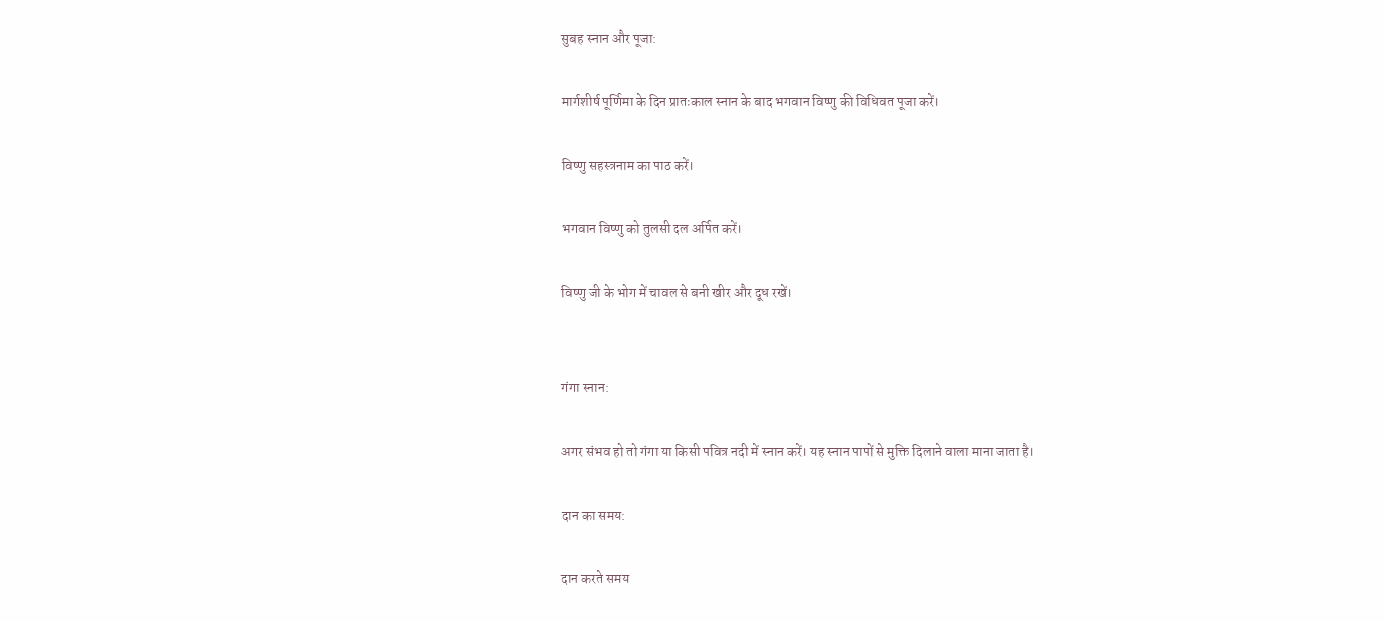सुबह स्नान और पूजा:

मार्गशीर्ष पूर्णिमा के दिन प्रातःकाल स्नान के बाद भगवान विष्णु की विधिवत पूजा करें।

विष्णु सहस्त्रनाम का पाठ करें।

भगवान विष्णु को तुलसी दल अर्पित करें।

विष्णु जी के भोग में चावल से बनी खीर और दूध रखें।


गंगा स्नान:

अगर संभव हो तो गंगा या किसी पवित्र नदी में स्नान करें। यह स्नान पापों से मुक्ति दिलाने वाला माना जाता है।

दान का समय:

दान करते समय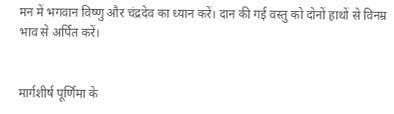मन में भगवान विष्णु और चंद्रदेव का ध्यान करें। दान की गई वस्तु को दोनों हाथों से विनम्र भाव से अर्पित करें।


मार्गशीर्ष पूर्णिमा के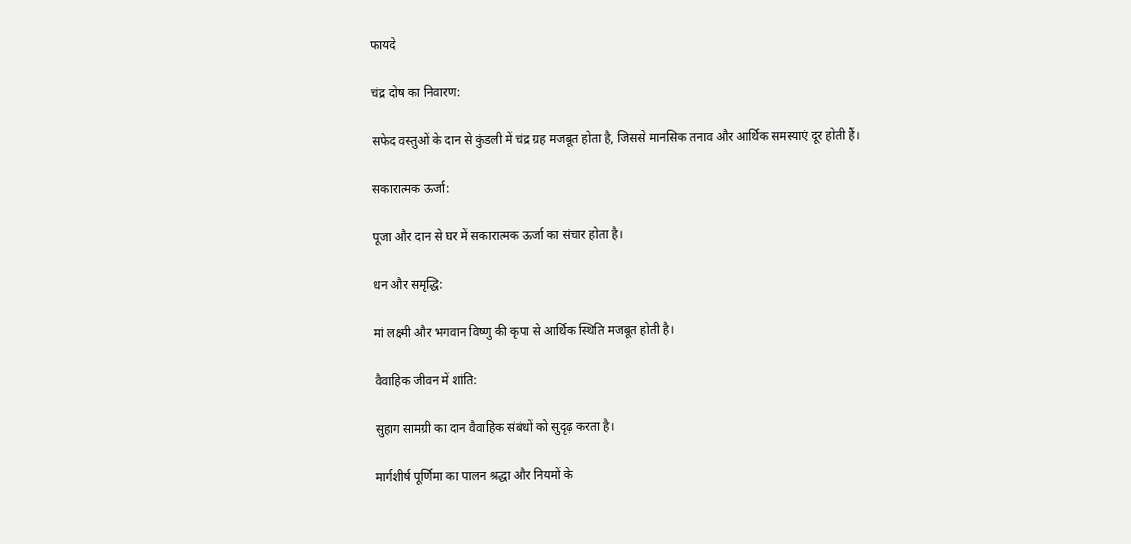फायदे

चंद्र दोष का निवारण:

सफेद वस्तुओं के दान से कुंडली में चंद्र ग्रह मजबूत होता है, जिससे मानसिक तनाव और आर्थिक समस्याएं दूर होती हैं।

सकारात्मक ऊर्जा:

पूजा और दान से घर में सकारात्मक ऊर्जा का संचार होता है।

धन और समृद्धि:

मां लक्ष्मी और भगवान विष्णु की कृपा से आर्थिक स्थिति मजबूत होती है।

वैवाहिक जीवन में शांति:

सुहाग सामग्री का दान वैवाहिक संबंधों को सुदृढ़ करता है।

मार्गशीर्ष पूर्णिमा का पालन श्रद्धा और नियमों के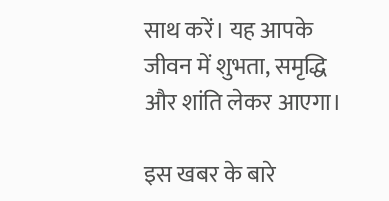साथ करें। यह आपके जीवन में शुभता, समृद्धि और शांति लेकर आएगा।

इस खबर के बारे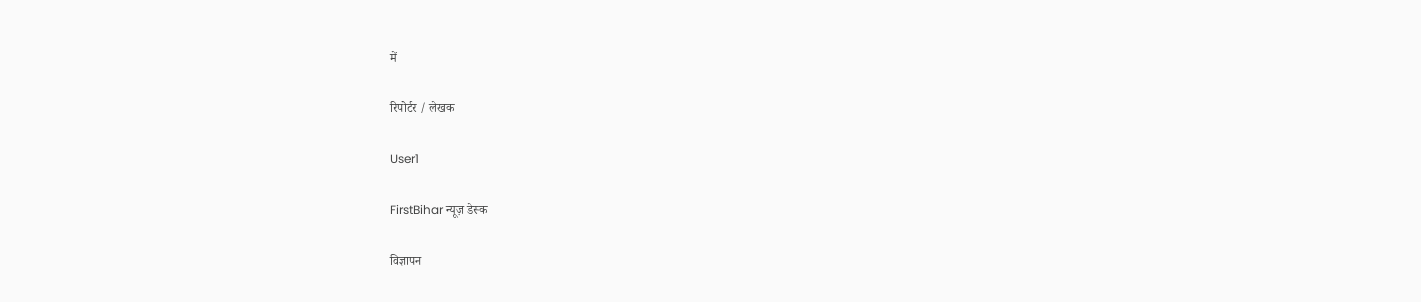में

रिपोर्टर / लेखक

User1

FirstBihar न्यूज़ डेस्क

विज्ञापन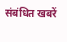संबंधित खबरें